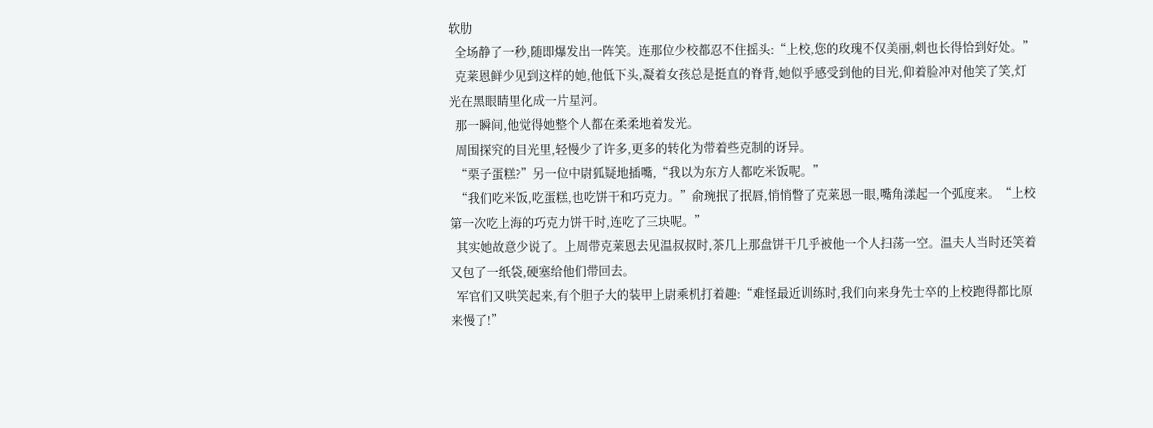软肋
  全场静了一秒,随即爆发出一阵笑。连那位少校都忍不住摇头:“上校,您的玫瑰不仅美丽,刺也长得恰到好处。”
  克莱恩鲜少见到这样的她,他低下头,凝着女孩总是挺直的脊背,她似乎感受到他的目光,仰着脸冲对他笑了笑,灯光在黑眼睛里化成一片星河。
  那一瞬间,他觉得她整个人都在柔柔地着发光。
  周围探究的目光里,轻慢少了许多,更多的转化为带着些克制的讶异。
  “栗子蛋糕?”另一位中尉狐疑地插嘴,“我以为东方人都吃米饭呢。”
  “我们吃米饭,吃蛋糕,也吃饼干和巧克力。”俞琬抿了抿唇,悄悄瞥了克莱恩一眼,嘴角漾起一个弧度来。“上校第一次吃上海的巧克力饼干时,连吃了三块呢。”
  其实她故意少说了。上周带克莱恩去见温叔叔时,茶几上那盘饼干几乎被他一个人扫荡一空。温夫人当时还笑着又包了一纸袋,硬塞给他们带回去。
  军官们又哄笑起来,有个胆子大的装甲上尉乘机打着趣:“难怪最近训练时,我们向来身先士卒的上校跑得都比原来慢了!”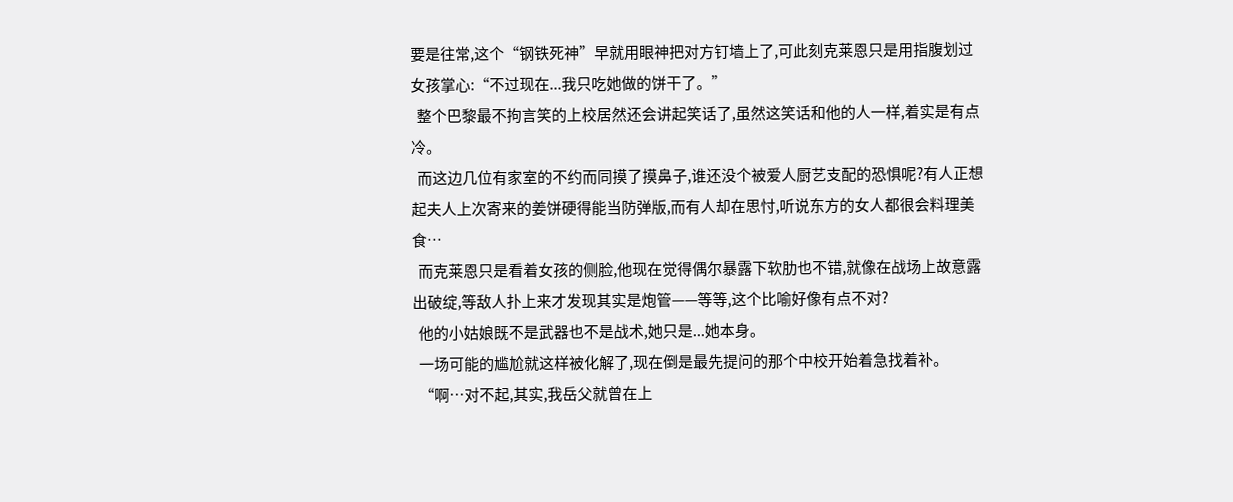要是往常,这个“钢铁死神”早就用眼神把对方钉墙上了,可此刻克莱恩只是用指腹划过女孩掌心:“不过现在...我只吃她做的饼干了。”
  整个巴黎最不拘言笑的上校居然还会讲起笑话了,虽然这笑话和他的人一样,着实是有点冷。
  而这边几位有家室的不约而同摸了摸鼻子,谁还没个被爱人厨艺支配的恐惧呢?有人正想起夫人上次寄来的姜饼硬得能当防弹版,而有人却在思忖,听说东方的女人都很会料理美食…
  而克莱恩只是看着女孩的侧脸,他现在觉得偶尔暴露下软肋也不错,就像在战场上故意露出破绽,等敌人扑上来才发现其实是炮管——等等,这个比喻好像有点不对?
  他的小姑娘既不是武器也不是战术,她只是...她本身。
  一场可能的尴尬就这样被化解了,现在倒是最先提问的那个中校开始着急找着补。
  “啊…对不起,其实,我岳父就曾在上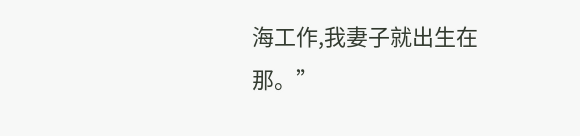海工作,我妻子就出生在那。”